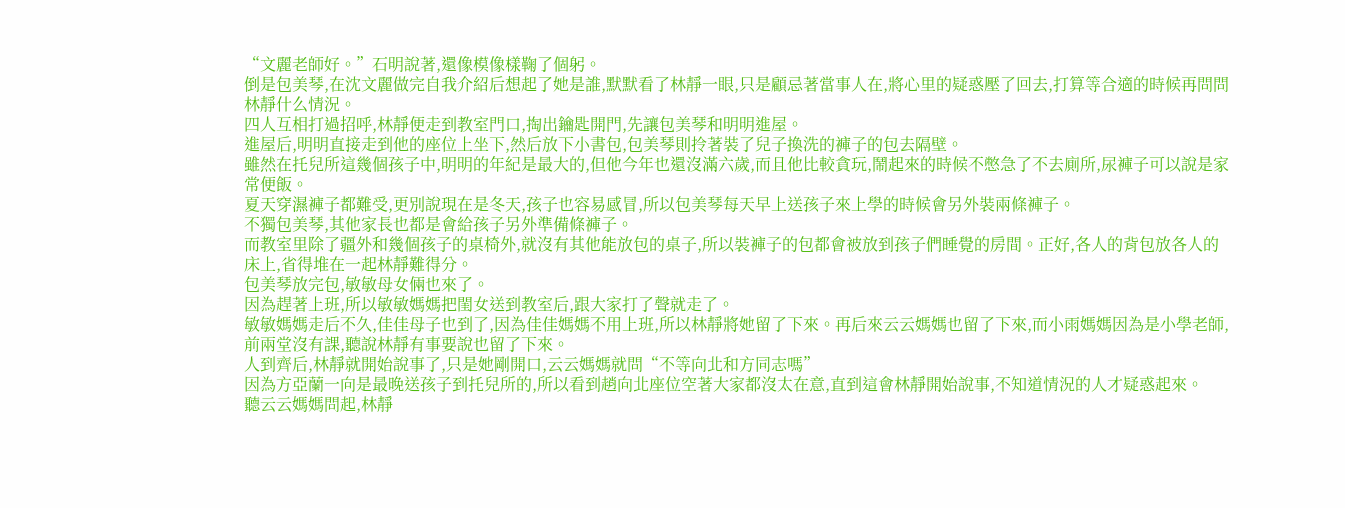“文麗老師好。”石明說著,還像模像樣鞠了個躬。
倒是包美琴,在沈文麗做完自我介紹后想起了她是誰,默默看了林靜一眼,只是顧忌著當事人在,將心里的疑惑壓了回去,打算等合適的時候再問問林靜什么情況。
四人互相打過招呼,林靜便走到教室門口,掏出鑰匙開門,先讓包美琴和明明進屋。
進屋后,明明直接走到他的座位上坐下,然后放下小書包,包美琴則拎著裝了兒子換洗的褲子的包去隔壁。
雖然在托兒所這幾個孩子中,明明的年紀是最大的,但他今年也還沒滿六歲,而且他比較貪玩,鬧起來的時候不憋急了不去廁所,尿褲子可以說是家常便飯。
夏天穿濕褲子都難受,更別說現在是冬天,孩子也容易感冒,所以包美琴每天早上送孩子來上學的時候會另外裝兩條褲子。
不獨包美琴,其他家長也都是會給孩子另外準備條褲子。
而教室里除了疆外和幾個孩子的桌椅外,就沒有其他能放包的桌子,所以裝褲子的包都會被放到孩子們睡覺的房間。正好,各人的背包放各人的床上,省得堆在一起林靜難得分。
包美琴放完包,敏敏母女倆也來了。
因為趕著上班,所以敏敏媽媽把閨女送到教室后,跟大家打了聲就走了。
敏敏媽媽走后不久,佳佳母子也到了,因為佳佳媽媽不用上班,所以林靜將她留了下來。再后來云云媽媽也留了下來,而小雨媽媽因為是小學老師,前兩堂沒有課,聽說林靜有事要說也留了下來。
人到齊后,林靜就開始說事了,只是她剛開口,云云媽媽就問“不等向北和方同志嗎”
因為方亞蘭一向是最晚送孩子到托兒所的,所以看到趙向北座位空著大家都沒太在意,直到這會林靜開始說事,不知道情況的人才疑惑起來。
聽云云媽媽問起,林靜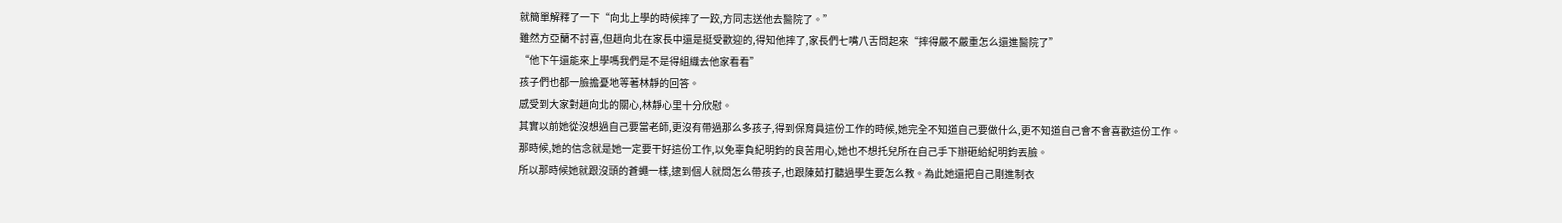就簡單解釋了一下“向北上學的時候摔了一跤,方同志送他去醫院了。”
雖然方亞蘭不討喜,但趙向北在家長中還是挺受歡迎的,得知他摔了,家長們七嘴八舌問起來“摔得嚴不嚴重怎么還進醫院了”
“他下午還能來上學嗎我們是不是得組織去他家看看”
孩子們也都一臉擔憂地等著林靜的回答。
感受到大家對趙向北的關心,林靜心里十分欣慰。
其實以前她從沒想過自己要當老師,更沒有帶過那么多孩子,得到保育員這份工作的時候,她完全不知道自己要做什么,更不知道自己會不會喜歡這份工作。
那時候,她的信念就是她一定要干好這份工作,以免辜負紀明鈞的良苦用心,她也不想托兒所在自己手下辦砸給紀明鈞丟臉。
所以那時候她就跟沒頭的蒼蠅一樣,逮到個人就問怎么帶孩子,也跟陳茹打聽過學生要怎么教。為此她還把自己剛進制衣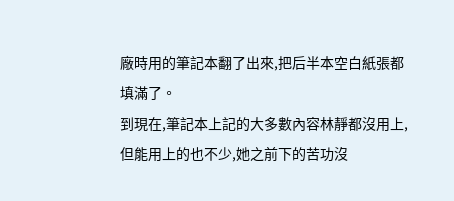廠時用的筆記本翻了出來,把后半本空白紙張都填滿了。
到現在,筆記本上記的大多數內容林靜都沒用上,但能用上的也不少,她之前下的苦功沒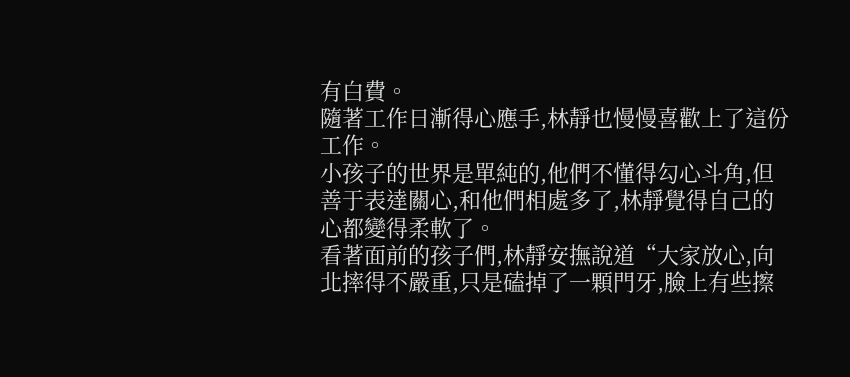有白費。
隨著工作日漸得心應手,林靜也慢慢喜歡上了這份工作。
小孩子的世界是單純的,他們不懂得勾心斗角,但善于表達關心,和他們相處多了,林靜覺得自己的心都變得柔軟了。
看著面前的孩子們,林靜安撫說道“大家放心,向北摔得不嚴重,只是磕掉了一顆門牙,臉上有些擦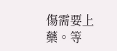傷需要上藥。等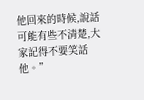他回來的時候,說話可能有些不清楚,大家記得不要笑話他。”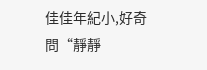佳佳年紀小,好奇問“靜靜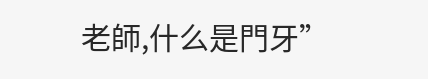老師,什么是門牙”